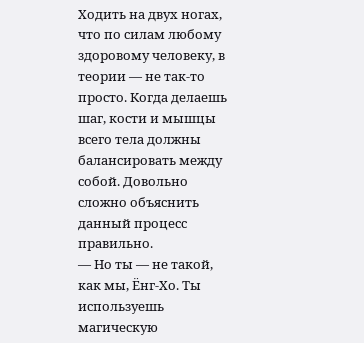Ходить на двух ногах, что по силам любому здоровому человеку, в теории — не так-то просто. Когда делаешь шаг, кости и мышцы всего тела должны балансировать между собой. Довольно сложно объяснить данный процесс правильно.
— Но ты — не такой, как мы, Ёнг-Хо. Ты используешь магическую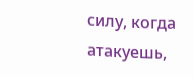силу, когда атакуешь,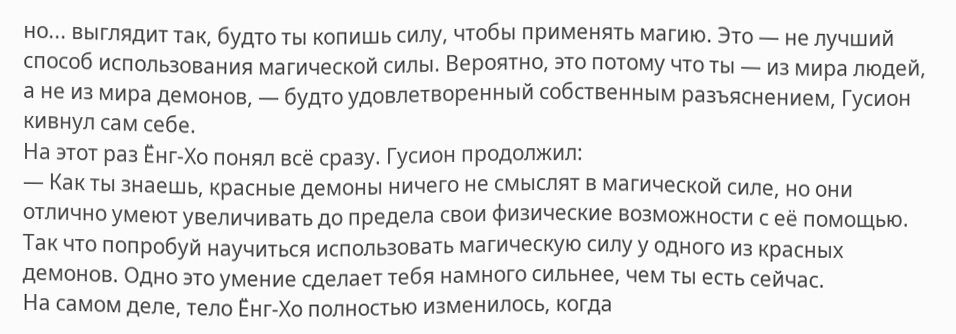но... выглядит так, будто ты копишь силу, чтобы применять магию. Это — не лучший способ использования магической силы. Вероятно, это потому что ты — из мира людей, а не из мира демонов, — будто удовлетворенный собственным разъяснением, Гусион кивнул сам себе.
На этот раз Ёнг-Хо понял всё сразу. Гусион продолжил:
— Как ты знаешь, красные демоны ничего не смыслят в магической силе, но они отлично умеют увеличивать до предела свои физические возможности с её помощью. Так что попробуй научиться использовать магическую силу у одного из красных демонов. Одно это умение сделает тебя намного сильнее, чем ты есть сейчас.
На самом деле, тело Ёнг-Хо полностью изменилось, когда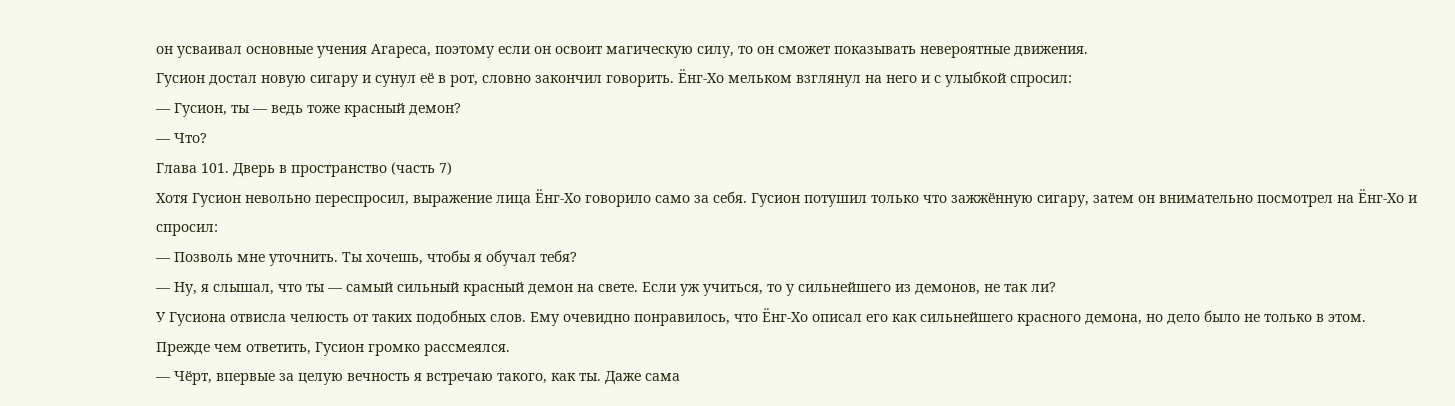он усваивал основные учения Агареса, поэтому если он освоит магическую силу, то он сможет показывать невероятные движения.
Гусион достал новую сигару и сунул её в рот, словно закончил говорить. Ёнг-Хо мельком взглянул на него и с улыбкой спросил:
— Гусион, ты — ведь тоже красный демон?
— Что?
Глава 101. Дверь в пространство (часть 7)
Хотя Гусион невольно переспросил, выражение лица Ёнг-Хо говорило само за себя. Гусион потушил только что зажжённую сигару, затем он внимательно посмотрел на Ёнг-Хо и спросил:
— Позволь мне уточнить. Ты хочешь, чтобы я обучал тебя?
— Ну, я слышал, что ты — самый сильный красный демон на свете. Если уж учиться, то у сильнейшего из демонов, не так ли?
У Гусиона отвисла челюсть от таких подобных слов. Ему очевидно понравилось, что Ёнг-Хо описал его как сильнейшего красного демона, но дело было не только в этом. Прежде чем ответить, Гусион громко рассмеялся.
— Чёрт, впервые за целую вечность я встречаю такого, как ты. Даже сама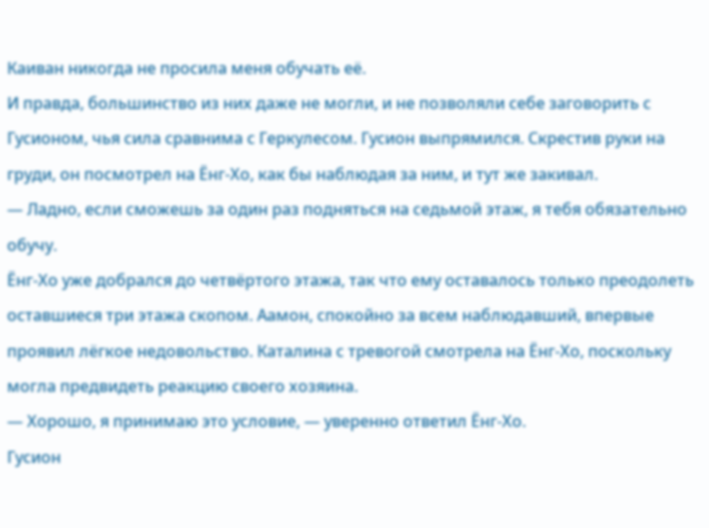Каиван никогда не просила меня обучать её.
И правда, большинство из них даже не могли, и не позволяли себе заговорить с Гусионом, чья сила сравнима с Геркулесом. Гусион выпрямился. Скрестив руки на груди, он посмотрел на Ёнг-Хо, как бы наблюдая за ним, и тут же закивал.
— Ладно, если сможешь за один раз подняться на седьмой этаж, я тебя обязательно обучу.
Ёнг-Хо уже добрался до четвёртого этажа, так что ему оставалось только преодолеть оставшиеся три этажа скопом. Аамон, спокойно за всем наблюдавший, впервые проявил лёгкое недовольство. Каталина с тревогой смотрела на Ёнг-Хо, поскольку могла предвидеть реакцию своего хозяина.
— Хорошо, я принимаю это условие, — уверенно ответил Ёнг-Хо.
Гусион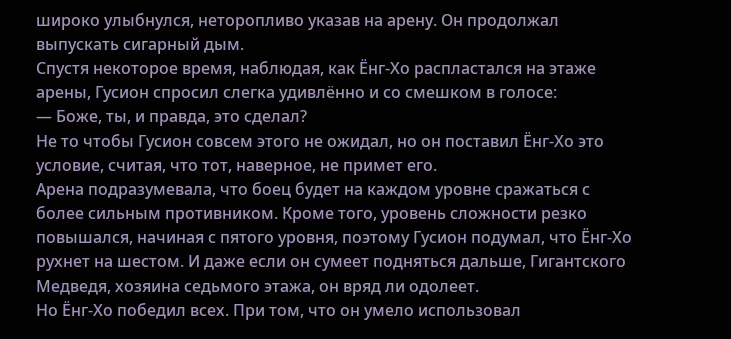широко улыбнулся, неторопливо указав на арену. Он продолжал выпускать сигарный дым.
Спустя некоторое время, наблюдая, как Ёнг-Хо распластался на этаже арены, Гусион спросил слегка удивлённо и со смешком в голосе:
— Боже, ты, и правда, это сделал?
Не то чтобы Гусион совсем этого не ожидал, но он поставил Ёнг-Хо это условие, считая, что тот, наверное, не примет его.
Арена подразумевала, что боец будет на каждом уровне сражаться с более сильным противником. Кроме того, уровень сложности резко повышался, начиная с пятого уровня, поэтому Гусион подумал, что Ёнг-Хо рухнет на шестом. И даже если он сумеет подняться дальше, Гигантского Медведя, хозяина седьмого этажа, он вряд ли одолеет.
Но Ёнг-Хо победил всех. При том, что он умело использовал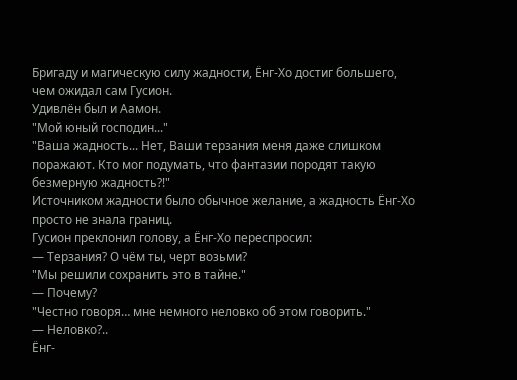Бригаду и магическую силу жадности, Ёнг-Хо достиг большего, чем ожидал сам Гусион.
Удивлён был и Аамон.
"Мой юный господин..."
"Ваша жадность... Нет, Ваши терзания меня даже слишком поражают. Кто мог подумать, что фантазии породят такую безмерную жадность?!"
Источником жадности было обычное желание, а жадность Ёнг-Хо просто не знала границ.
Гусион преклонил голову, а Ёнг-Хо переспросил:
— Терзания? О чём ты, черт возьми?
"Мы решили сохранить это в тайне."
— Почему?
"Честно говоря… мне немного неловко об этом говорить."
— Неловко?..
Ёнг-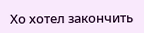Хо хотел закончить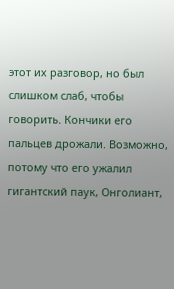этот их разговор, но был слишком слаб, чтобы говорить. Кончики его пальцев дрожали. Возможно, потому что его ужалил гигантский паук, Онголиант,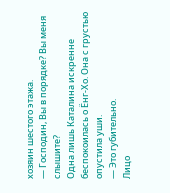хозяин шестого этажа.
— Господин, Вы в порядке? Вы меня слышите?
Одна лишь Каталина искренне беспокоилась о Ёнг-Хо. Она с грустью опустила уши.
— Это губительно.
Лицо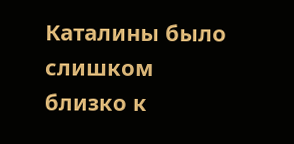Каталины было слишком близко к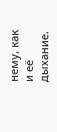нему, как и её дыхание.